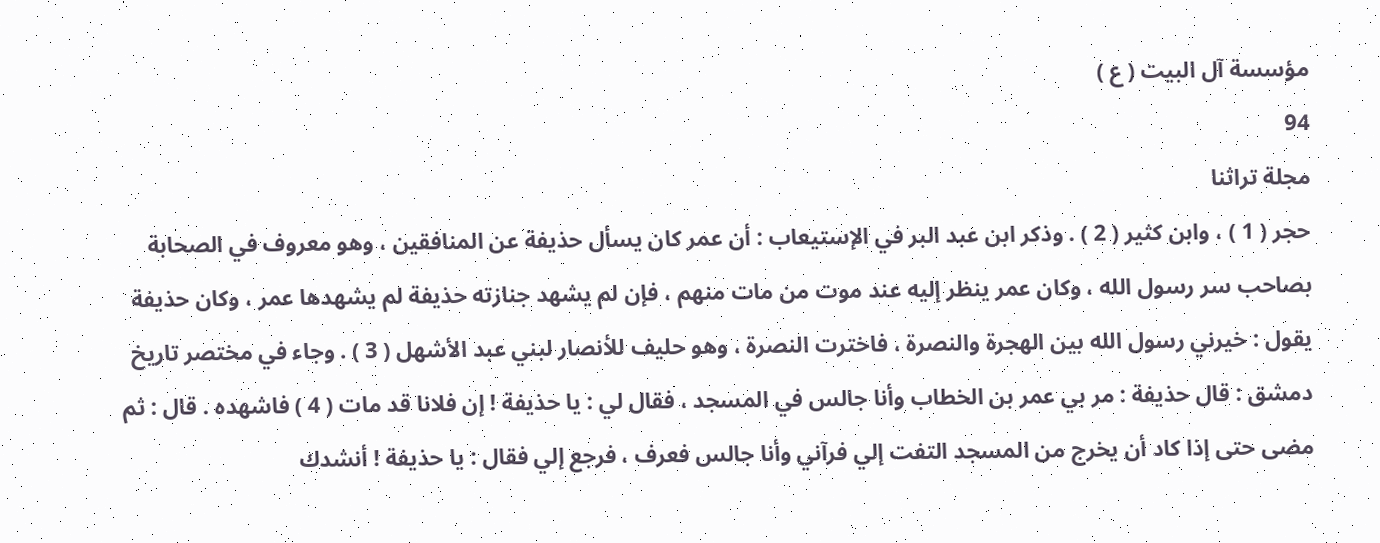مؤسسة آل البيت ( ع )
94
مجلة تراثنا
حجر ( 1 ) ، وابن كثير ( 2 ) . وذكر ابن عبد البر في الإستيعاب : أن عمر كان يسأل حذيفة عن المنافقين ، وهو معروف في الصحابة بصاحب سر رسول الله ، وكان عمر ينظر إليه عند موت من مات منهم ، فإن لم يشهد جنازته حذيفة لم يشهدها عمر ، وكان حذيفة يقول : خيرني رسول الله بين الهجرة والنصرة ، فاخترت النصرة ، وهو حليف للأنصار لبني عبد الأشهل ( 3 ) . وجاء في مختصر تاريخ دمشق : قال حذيفة : مر بي عمر بن الخطاب وأنا جالس في المسجد ، فقال لي : يا حذيفة ! إن فلانا قد مات ( 4 ) فاشهده . قال : ثم مضى حتى إذا كاد أن يخرج من المسجد التفت إلي فرآني وأنا جالس فعرف ، فرجع إلي فقال : يا حذيفة ! أنشدك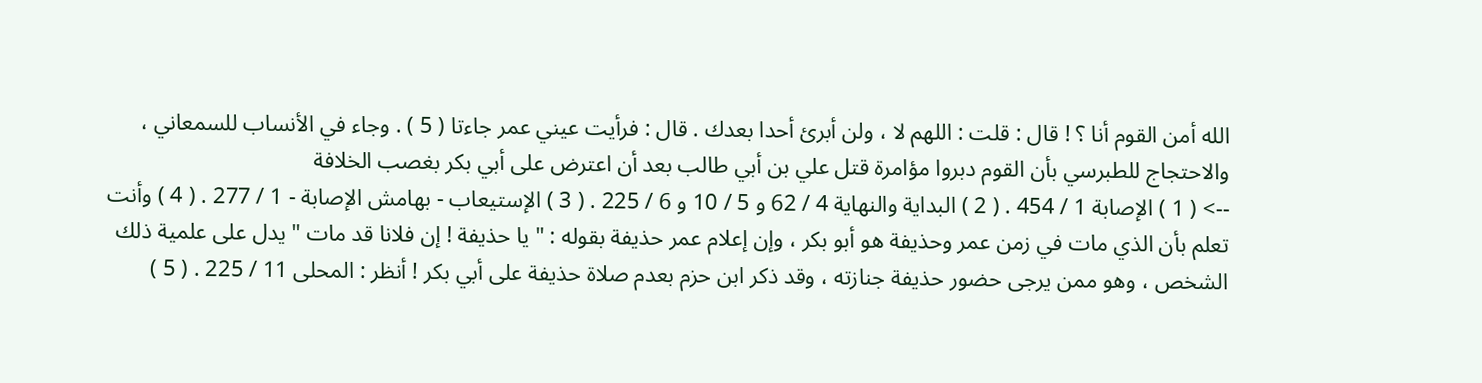الله أمن القوم أنا ؟ ! قال : قلت : اللهم لا ، ولن أبرئ أحدا بعدك . قال : فرأيت عيني عمر جاءتا ( 5 ) . وجاء في الأنساب للسمعاني ، والاحتجاج للطبرسي بأن القوم دبروا مؤامرة قتل علي بن أبي طالب بعد أن اعترض على أبي بكر بغصب الخلافة
--> ( 1 ) الإصابة 1 / 454 . ( 2 ) البداية والنهاية 4 / 62 و 5 / 10 و 6 / 225 . ( 3 ) الإستيعاب - بهامش الإصابة - 1 / 277 . ( 4 ) وأنت تعلم بأن الذي مات في زمن عمر وحذيفة هو أبو بكر ، وإن إعلام عمر حذيفة بقوله : " يا حذيفة ! إن فلانا قد مات " يدل على علمية ذلك الشخص ، وهو ممن يرجى حضور حذيفة جنازته ، وقد ذكر ابن حزم بعدم صلاة حذيفة على أبي بكر ! أنظر : المحلى 11 / 225 . ( 5 )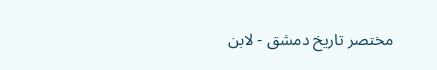مختصر تاريخ دمشق - لابن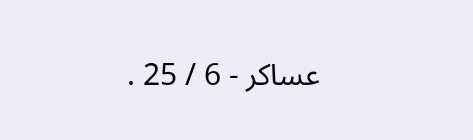عساكر - 6 / 25 .